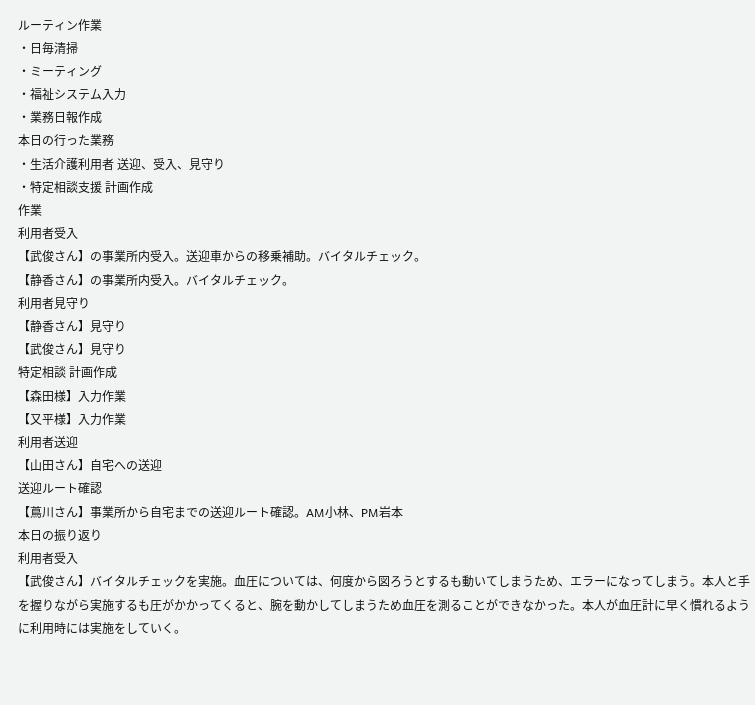ルーティン作業
・日毎清掃
・ミーティング
・福祉システム入力
・業務日報作成
本日の行った業務
・生活介護利用者 送迎、受入、見守り
・特定相談支援 計画作成
作業
利用者受入
【武俊さん】の事業所内受入。送迎車からの移乗補助。バイタルチェック。
【静香さん】の事業所内受入。バイタルチェック。
利用者見守り
【静香さん】見守り
【武俊さん】見守り
特定相談 計画作成
【森田様】入力作業
【又平様】入力作業
利用者送迎
【山田さん】自宅への送迎
送迎ルート確認
【蔦川さん】事業所から自宅までの送迎ルート確認。AM小林、PM岩本
本日の振り返り
利用者受入
【武俊さん】バイタルチェックを実施。血圧については、何度から図ろうとするも動いてしまうため、エラーになってしまう。本人と手を握りながら実施するも圧がかかってくると、腕を動かしてしまうため血圧を測ることができなかった。本人が血圧計に早く慣れるように利用時には実施をしていく。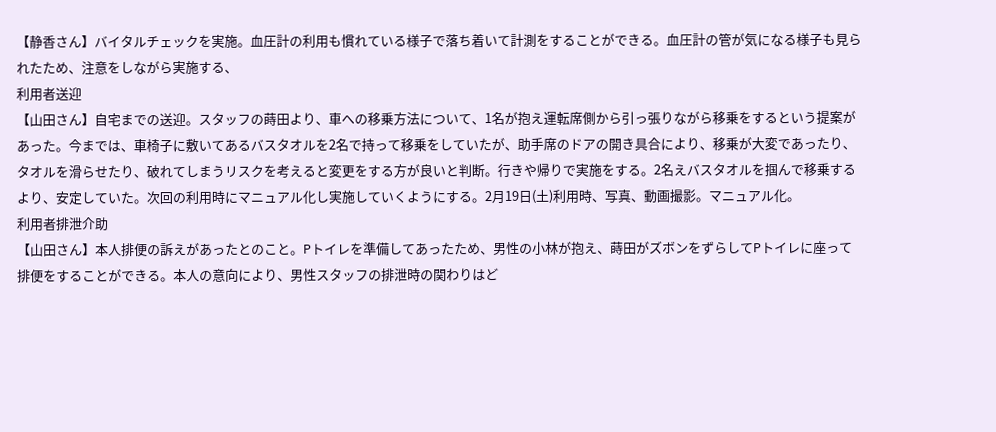【静香さん】バイタルチェックを実施。血圧計の利用も慣れている様子で落ち着いて計測をすることができる。血圧計の管が気になる様子も見られたため、注意をしながら実施する、
利用者送迎
【山田さん】自宅までの送迎。スタッフの蒔田より、車への移乗方法について、1名が抱え運転席側から引っ張りながら移乗をするという提案があった。今までは、車椅子に敷いてあるバスタオルを2名で持って移乗をしていたが、助手席のドアの開き具合により、移乗が大変であったり、タオルを滑らせたり、破れてしまうリスクを考えると変更をする方が良いと判断。行きや帰りで実施をする。2名えバスタオルを掴んで移乗するより、安定していた。次回の利用時にマニュアル化し実施していくようにする。2月19日(土)利用時、写真、動画撮影。マニュアル化。
利用者排泄介助
【山田さん】本人排便の訴えがあったとのこと。Pトイレを準備してあったため、男性の小林が抱え、蒔田がズボンをずらしてPトイレに座って排便をすることができる。本人の意向により、男性スタッフの排泄時の関わりはど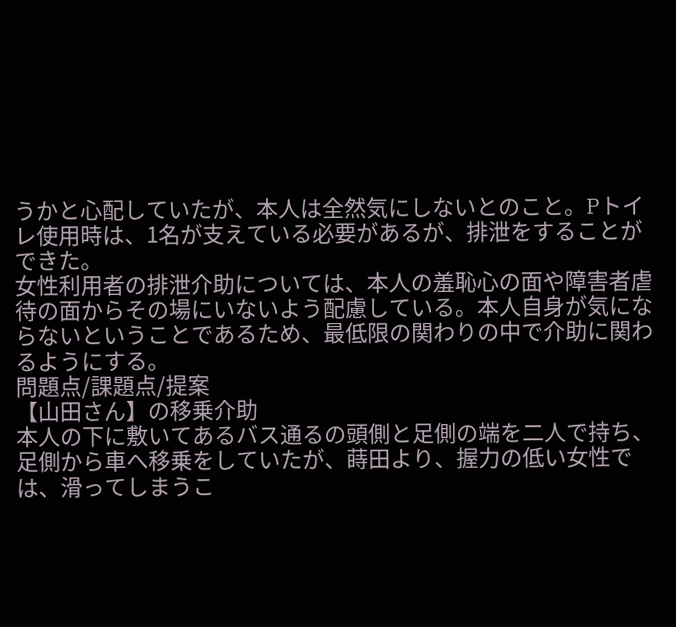うかと心配していたが、本人は全然気にしないとのこと。Pトイレ使用時は、1名が支えている必要があるが、排泄をすることができた。
女性利用者の排泄介助については、本人の羞恥心の面や障害者虐待の面からその場にいないよう配慮している。本人自身が気にならないということであるため、最低限の関わりの中で介助に関わるようにする。
問題点/課題点/提案
【山田さん】の移乗介助
本人の下に敷いてあるバス通るの頭側と足側の端を二人で持ち、足側から車へ移乗をしていたが、蒔田より、握力の低い女性では、滑ってしまうこ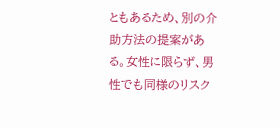ともあるため、別の介助方法の提案がある。女性に限らず、男性でも同様のリスク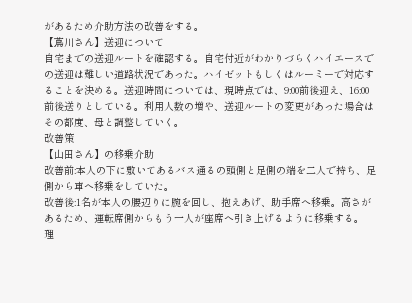があるため介助方法の改善をする。
【蔦川さん】送迎について
自宅までの送迎ルートを確認する。自宅付近がわかりづらくハイエースでの送迎は難しい道路状況であった。ハイゼットもしくはルーミーで対応することを決める。送迎時間については、現時点では、9:00前後迎え、16:00前後送りとしている。利用人数の増や、送迎ルートの変更があった場合はその都度、母と調整していく。
改善策
【山田さん】の移乗介助
改善前:本人の下に敷いてあるバス通るの頭側と足側の端を二人で持ち、足側から車へ移乗をしていた。
改善後:1名が本人の腰辺りに腕を回し、抱えあげ、助手席へ移乗。高さがあるため、運転席側からもう一人が座席へ引き上げるように移乗する。
理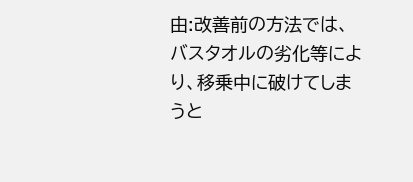由:改善前の方法では、バスタオルの劣化等により、移乗中に破けてしまうと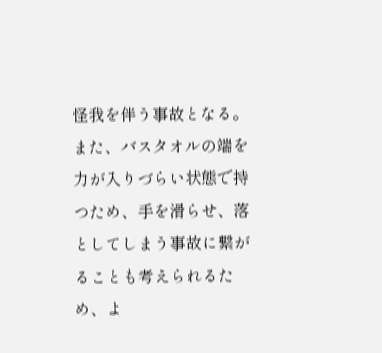怪我を伴う事故となる。また、バスタオルの端を力が入りづらい状態で持つため、手を滑らせ、落としてしまう事故に繋がることも考えられるため、よ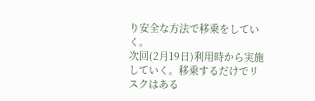り安全な方法で移乗をしていく。
次回(2月19日)利用時から実施していく。移乗するだけでリスクはある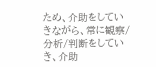ため、介助をしていきながら、常に観察/分析/判断をしていき、介助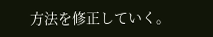方法を修正していく。